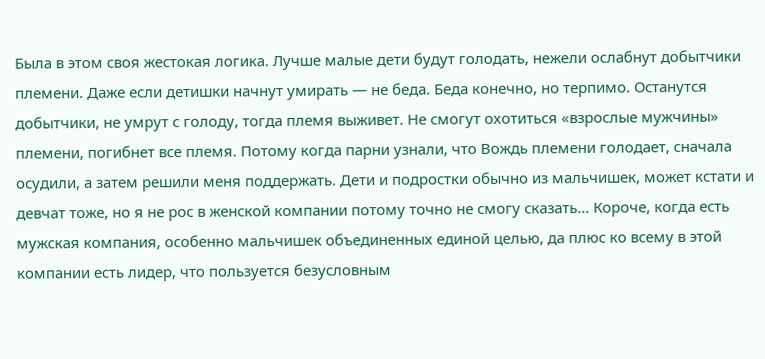Была в этом своя жестокая логика. Лучше малые дети будут голодать, нежели ослабнут добытчики племени. Даже если детишки начнут умирать — не беда. Беда конечно, но терпимо. Останутся добытчики, не умрут с голоду, тогда племя выживет. Не смогут охотиться «взрослые мужчины» племени, погибнет все племя. Потому когда парни узнали, что Вождь племени голодает, сначала осудили, а затем решили меня поддержать. Дети и подростки обычно из мальчишек, может кстати и девчат тоже, но я не рос в женской компании потому точно не смогу сказать… Короче, когда есть мужская компания, особенно мальчишек объединенных единой целью, да плюс ко всему в этой компании есть лидер, что пользуется безусловным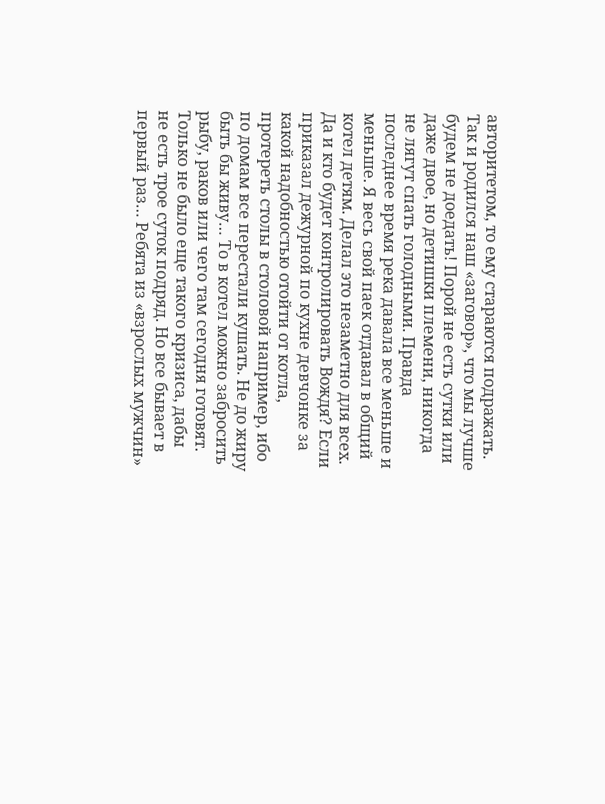авторитетом, то ему стараются подражать.
Так и родился наш «заговор», что мы лучше будем не доедать! Порой не есть сутки или даже двое, но детишки племени, никогда не лягут спать голодными. Правда последнее время река давала все меньше и меньше. Я весь свой паек отдавал в общий котел детям. Делал это незаметно для всех. Да и кто будет контролировать Вождя? Если приказал дежурной по кухне девчонке за какой надобностью отойти от котла, протереть столы в столовой например, ибо по домам все перестали кушать. Не до жиру быть бы живу… То в котел можно забросить рыбу, раков или чего там сегодня готовят. Только не было еще такого кризиса, дабы не есть трое суток подряд. Но все бывает в первый раз… Ребята из «взрослых мужчин»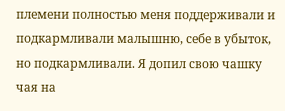племени полностью меня поддерживали и подкармливали малышню, себе в убыток, но подкармливали. Я допил свою чашку чая на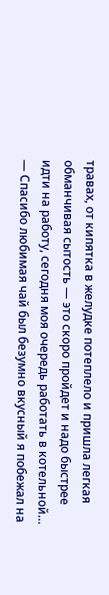травах, от кипятка в желудке потеплело и пришла легкая обманчивая сытость — это скоро пройдет и надо быстрее идти на работу, сегодня моя очередь работать в котельной…
— Спасибо любимая чай был безумно вкусный я побежал на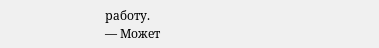работу.
— Может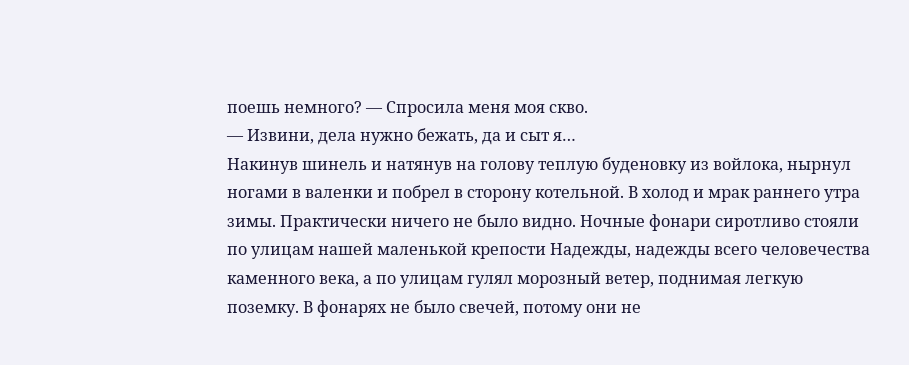поешь немного? — Спросила меня моя скво.
— Извини, дела нужно бежать, да и сыт я…
Накинув шинель и натянув на голову теплую буденовку из войлока, нырнул ногами в валенки и побрел в сторону котельной. В холод и мрак раннего утра зимы. Практически ничего не было видно. Ночные фонари сиротливо стояли по улицам нашей маленькой крепости Надежды, надежды всего человечества каменного века, а по улицам гулял морозный ветер, поднимая легкую поземку. В фонарях не было свечей, потому они не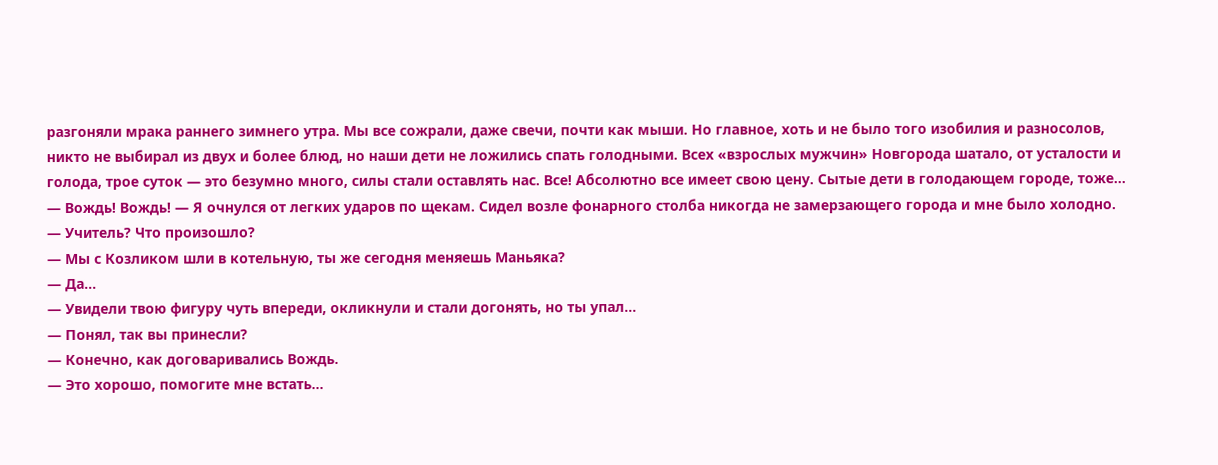разгоняли мрака раннего зимнего утра. Мы все сожрали, даже свечи, почти как мыши. Но главное, хоть и не было того изобилия и разносолов, никто не выбирал из двух и более блюд, но наши дети не ложились спать голодными. Всех «взрослых мужчин» Новгорода шатало, от усталости и голода, трое суток — это безумно много, силы стали оставлять нас. Все! Абсолютно все имеет свою цену. Сытые дети в голодающем городе, тоже…
— Вождь! Вождь! — Я очнулся от легких ударов по щекам. Сидел возле фонарного столба никогда не замерзающего города и мне было холодно.
— Учитель? Что произошло?
— Мы с Козликом шли в котельную, ты же сегодня меняешь Маньяка?
— Да…
— Увидели твою фигуру чуть впереди, окликнули и стали догонять, но ты упал…
— Понял, так вы принесли?
— Конечно, как договаривались Вождь.
— Это хорошо, помогите мне встать…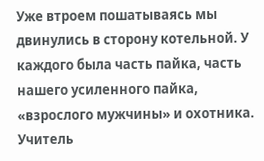Уже втроем пошатываясь мы двинулись в сторону котельной. У каждого была часть пайка, часть нашего усиленного пайка, «взрослого мужчины» и охотника. Учитель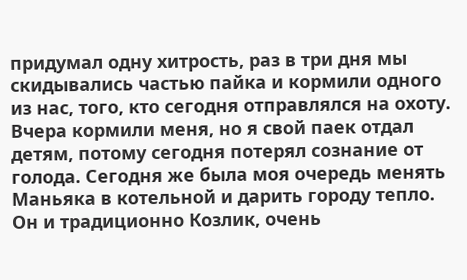придумал одну хитрость, раз в три дня мы скидывались частью пайка и кормили одного из нас, того, кто сегодня отправлялся на охоту. Вчера кормили меня, но я свой паек отдал детям, потому сегодня потерял сознание от голода. Сегодня же была моя очередь менять Маньяка в котельной и дарить городу тепло. Он и традиционно Козлик, очень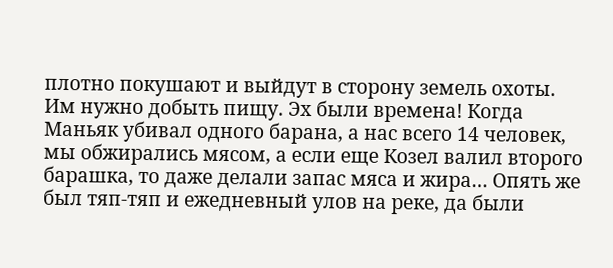плотно покушают и выйдут в сторону земель охоты. Им нужно добыть пищу. Эх были времена! Когда Маньяк убивал одного барана, а нас всего 14 человек, мы обжирались мясом, а если еще Козел валил второго барашка, то даже делали запас мяса и жира… Опять же был тяп-тяп и ежедневный улов на реке, да были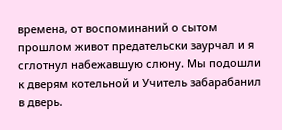времена, от воспоминаний о сытом прошлом живот предательски заурчал и я сглотнул набежавшую слюну. Мы подошли к дверям котельной и Учитель забарабанил в дверь.